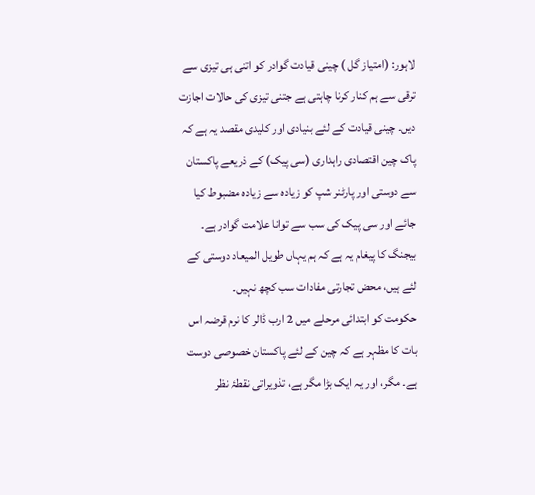لاہور: (امتیاز گل ) چینی قیادت گوادر کو اتنی ہی تیزی سے ترقی سے ہم کنار کرنا چاہتی ہے جتنی تیزی کی حالات اجازت دیں۔ چینی قیادت کے لئے بنیادی اور کلیدی مقصد یہ ہے کہ پاک چین اقتصادی راہداری (سی پیک) کے ذریعے پاکستان سے دوستی اور پارٹنر شپ کو زیادہ سے زیادہ مضبوط کیا جائے اور سی پیک کی سب سے توانا علامت گوادر ہے۔ بیجنگ کا پیغام یہ ہے کہ ہم یہاں طویل المیعاد دوستی کے لئے ہیں، محض تجارتی مفادات سب کچھ نہیں۔
حکومت کو ابتدائی مرحلے میں 2 ارب ڈالر کا نرم قرضہ اس بات کا مظہر ہے کہ چین کے لئے پاکستان خصوصی دوست ہے۔ مگر، اور یہ ایک بڑا مگر ہے، تذویراتی نقطۂ نظر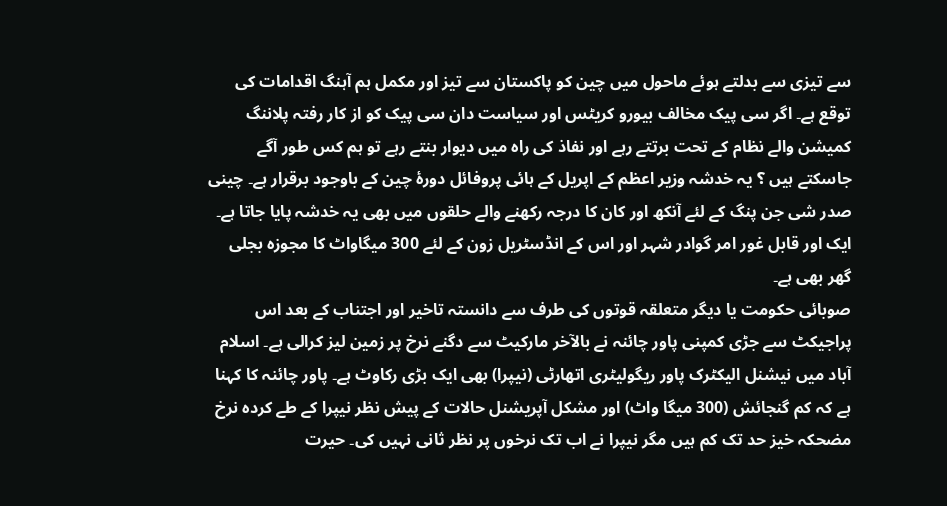سے تیزی سے بدلتے ہوئے ماحول میں چین کو پاکستان سے تیز اور مکمل ہم آہنگ اقدامات کی توقع ہے۔ اگر سی پیک مخالف بیورو کریٹس اور سیاست دان سی پیک کو از کار رفتہ پلاننگ کمیشن والے نظام کے تحت برتتے رہے اور نفاذ کی راہ میں دیوار بنتے رہے تو ہم کس طور آگے جاسکتے ہیں ؟ یہ خدشہ وزیر اعظم کے اپریل کے ہائی پروفائل دورۂ چین کے باوجود برقرار ہے۔ چینی صدر شی جن پنگ کے لئے آنکھ اور کان کا درجہ رکھنے والے حلقوں میں بھی یہ خدشہ پایا جاتا ہے۔ ایک اور قابل غور امر گوادر شہر اور اس کے انڈسٹریل زون کے لئے 300 میگاواٹ کا مجوزہ بجلی گھر بھی ہے۔
صوبائی حکومت یا دیگر متعلقہ قوتوں کی طرف سے دانستہ تاخیر اور اجتناب کے بعد اس پراجیکٹ سے جڑی کمپنی پاور چائنہ نے بالآخر مارکیٹ سے دگنے نرخ پر زمین لیز کرالی ہے۔ اسلام آباد میں نیشنل الیکٹرک پاور ریگولیٹری اتھارٹی (نیپرا) بھی ایک بڑی رکاوٹ ہے۔ پاور چائنہ کا کہنا ہے کہ کم گنجائش (300 میگا واٹ) اور مشکل آپریشنل حالات کے پیش نظر نیپرا کے طے کردہ نرخ مضحکہ خیز حد تک کم ہیں مگر نیپرا نے اب تک نرخوں پر نظر ثانی نہیں کی۔ حیرت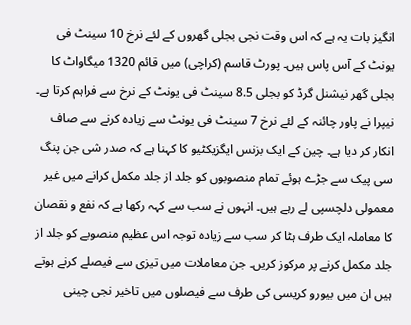انگیز بات یہ ہے کہ اس وقت نجی بجلی گھروں کے لئے نرخ 10 سینٹ فی یونٹ کے آس پاس ہیں۔ پورٹ قاسم (کراچی) میں قائم 1320 میگاواٹ کا بجلی گھر نیشنل گرڈ کو بجلی 8.5 سینٹ فی یونٹ کے نرخ سے فراہم کرتا ہے۔ نیپرا نے پاور چائنہ کے لئے نرخ 7 سینٹ فی یونٹ سے زیادہ کرنے سے صاف انکار کر دیا ہے۔ چین کے ایک بزنس ایگزیکٹیو کا کہنا ہے کہ صدر شی جن پنگ سی پیک سے جڑے ہوئے تمام منصوبوں کو جلد از جلد مکمل کرانے میں غیر معمولی دلچسپی لے رہے ہیں۔ انہوں نے سب سے کہہ رکھا ہے کہ نفع و نقصان کا معاملہ ایک طرف ہٹا کر سب سے زیادہ توجہ اس عظیم منصوبے کو جلد از جلد مکمل کرنے پر مرکوز کریں۔ جن معاملات میں تیزی سے فیصلے کرنے ہوتے ہیں ان میں بیورو کریسی کی طرف سے فیصلوں میں تاخیر نجی چینی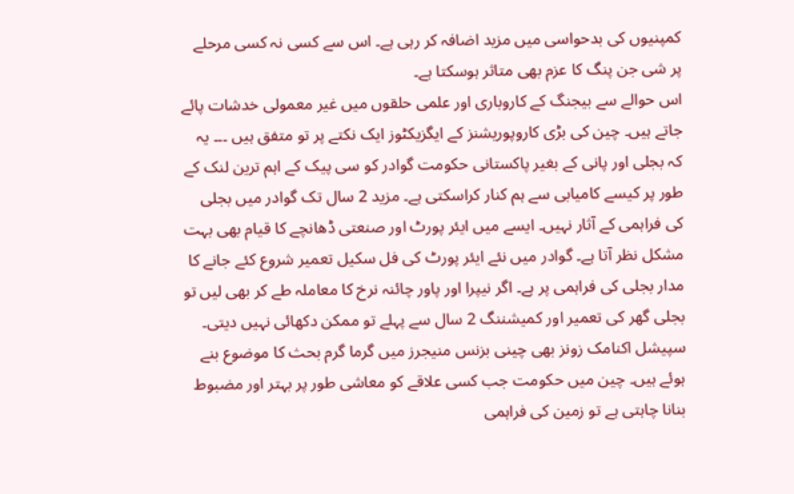کمپنیوں کی بدحواسی میں مزید اضافہ کر رہی ہے۔ اس سے کسی نہ کسی مرحلے پر شی جن پنگ کا عزم بھی متاثر ہوسکتا ہے۔
اس حوالے سے بیجنگ کے کاروباری اور علمی حلقوں میں غیر معمولی خدشات پائے جاتے ہیں۔ چین کی بڑی کاروپوریشنز کے ایگزیکٹوز ایک نکتے پر تو متفق ہیں ۔۔۔ یہ کہ بجلی اور پانی کے بغیر پاکستانی حکومت گوادر کو سی پیک کے اہم ترین لنک کے طور پر کیسے کامیابی سے ہم کنار کراسکتی ہے۔ مزید 2 سال تک گوادر میں بجلی کی فراہمی کے آثار نہیں۔ ایسے میں ایئر پورٹ اور صنعتی ڈھانچے کا قیام بھی بہت مشکل نظر آتا ہے۔ گوادر میں نئے ایئر پورٹ کی فل سکیل تعمیر شروع کئے جانے کا مدار بجلی کی فراہمی پر ہے۔ اگر نیپرا اور پاور چائنہ نرخ کا معاملہ طے کر بھی لیں تو بجلی گھر کی تعمیر اور کمیشننگ 2 سال سے پہلے تو ممکن دکھائی نہیں دیتی۔ سپیشل اکنامک زونز بھی چینی بزنس منیجرز میں گرما گرم بحث کا موضوع بنے ہوئے ہیں۔ چین میں حکومت جب کسی علاقے کو معاشی طور پر بہتر اور مضبوط بنانا چاہتی ہے تو زمین کی فراہمی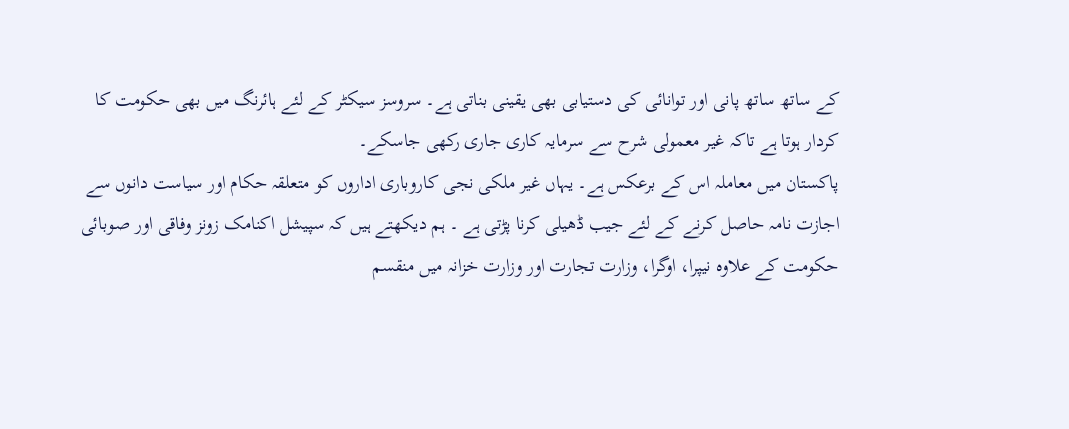کے ساتھ ساتھ پانی اور توانائی کی دستیابی بھی یقینی بناتی ہے۔ سروسز سیکٹر کے لئے ہائرنگ میں بھی حکومت کا کردار ہوتا ہے تاکہ غیر معمولی شرح سے سرمایہ کاری جاری رکھی جاسکے۔
پاکستان میں معاملہ اس کے برعکس ہے۔ یہاں غیر ملکی نجی کاروباری اداروں کو متعلقہ حکام اور سیاست دانوں سے اجازت نامہ حاصل کرنے کے لئے جیب ڈھیلی کرنا پڑتی ہے ۔ ہم دیکھتے ہیں کہ سپیشل اکنامک زونز وفاقی اور صوبائی حکومت کے علاوہ نیپرا، اوگرا، وزارت تجارت اور وزارت خزانہ میں منقسم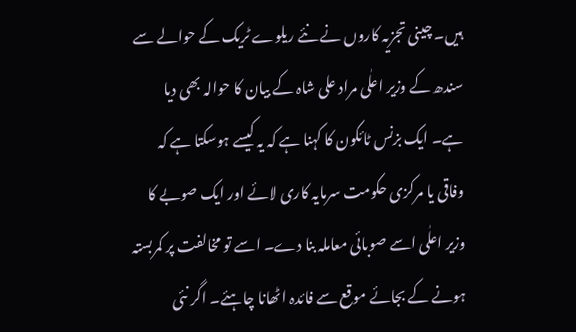ہیں۔ چینی تجزیہ کاروں نے نئے ریلوے ٹریک کے حوالے سے سندھ کے وزیر اعلٰی مراد علی شاہ کے بیان کا حوالہ بھی دیا ہے۔ ایک بزنس ٹائکون کا کہنا ہے کہ یہ کیسے ہوسکتا ہے کہ وفاقی یا مرکزی حکومت سرمایہ کاری لائے اور ایک صوبے کا وزیر اعلٰی اسے صوبائی معاملہ بنا دے۔ اسے تو مخالفت پر کمربستہ ہونے کے بجائے موقع سے فائدہ اٹھانا چاہئے۔ اگر نئی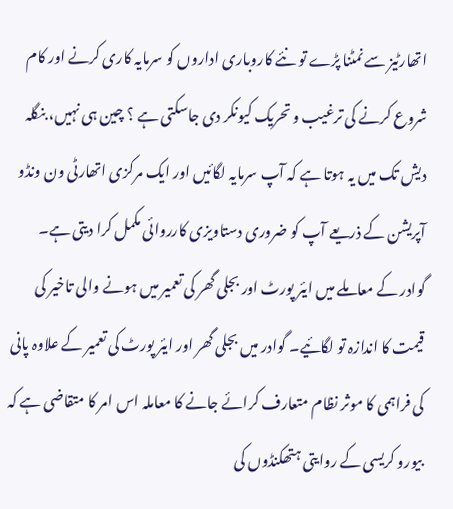اتھارٹیز سے نمٹنا پڑے تو نئے کاروباری اداروں کو سرمایہ کاری کرنے اور کام شروع کرنے کی ترغیب و تحریک کیونکر دی جاسکتی ہے ؟ چین ہی نہیں، بنگلہ دیش تک میں یہ ہوتا ہے کہ آپ سرمایہ لگائیں اور ایک مرکزی اتھارٹی ون ونڈو آپریشن کے ذریعے آپ کو ضروری دستاویزی کارروائی مکمل کرا دیتی ہے۔
گوادر کے معاملے میں ایئر پورٹ اور بجلی گھر کی تعمیر میں ہونے والی تاخیر کی قیمت کا اندازہ تو لگائیے۔ گوادر میں بجلی گھر اور ایئر پورٹ کی تعمیر کے علاوہ پانی کی فراہمی کا موثر نظام متعارف کرائے جانے کا معاملہ اس امر کا متقاضی ہے کہ بیورو کریسی کے روایتی ہتھکنڈوں کی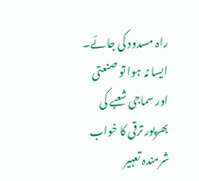راہ مسدود کی جائے۔ ایسا نہ ہوا تو صنعتی اور سماجی شعبے کی بھرپور ترقی کا خواب شرمندہ تعبیر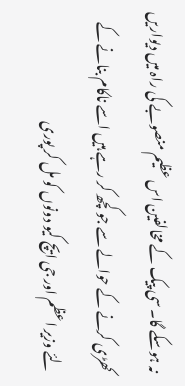نہ ہوسکے گا۔ سی پیک کے مخالفین اس عظیم منصوبے کی راہ میں دیواریں کھڑی کرنے کے حوالے سے جو کچھ کر رہے ہیں اسے ناکام بنانے کے لئے وزیر اعظم اور جی ایچ کیو دونوں کو مل کر پوری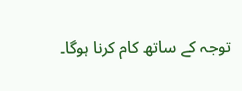توجہ کے ساتھ کام کرنا ہوگا۔